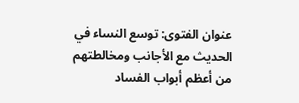عنوان الفتوى: توسع النساء في الحديث مع الأجانب ومخالطتهم من أعظم أبواب الفساد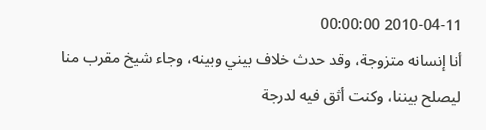2010-04-11 00:00:00
أنا إنسانه متزوجة، وقد حدث خلاف بيني وبينه، وجاء شيخ مقرب منا ليصلح بيننا، وكنت أثق فيه لدرجة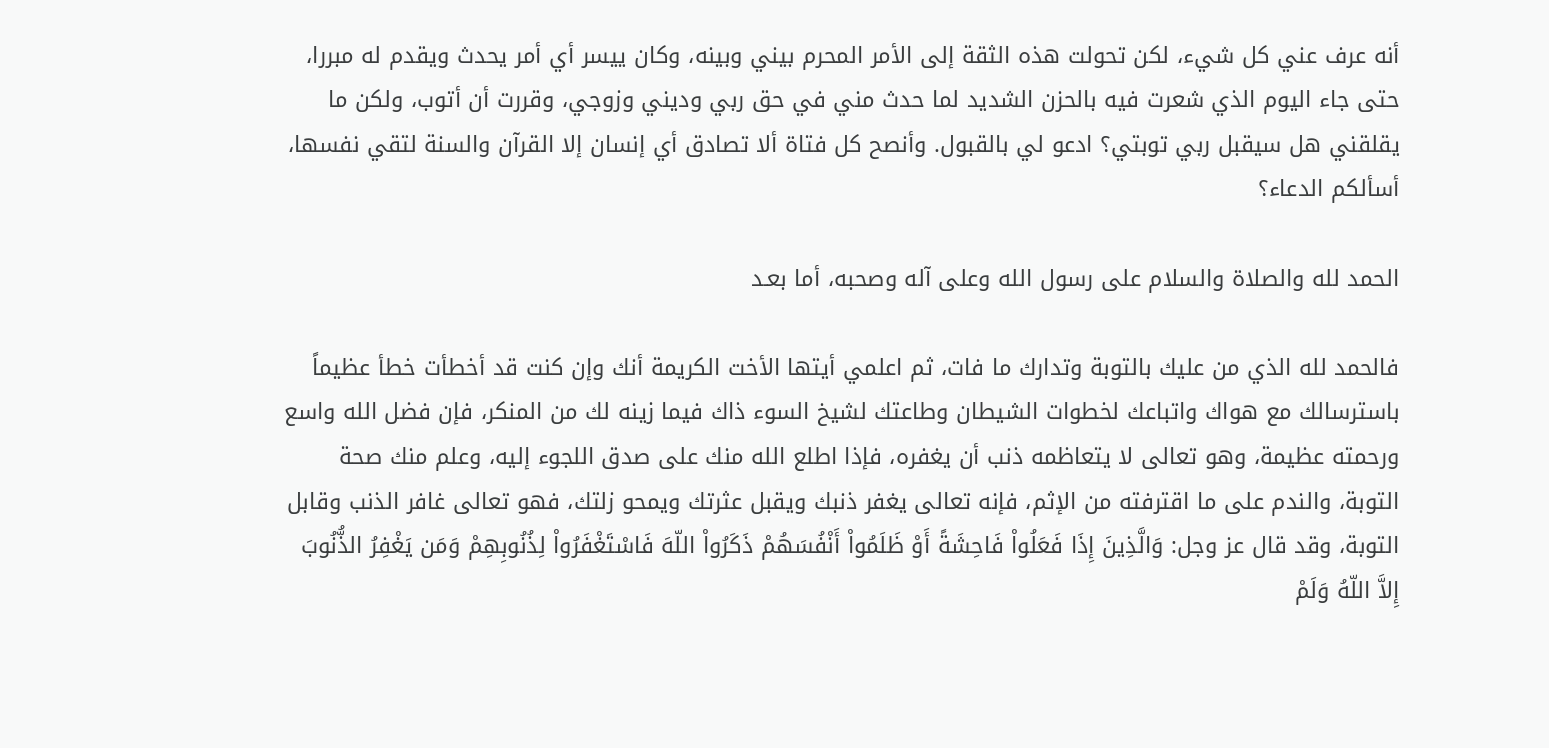أنه عرف عني كل شيء، لكن تحولت هذه الثقة إلى الأمر المحرم بيني وبينه، وكان ييسر أي أمر يحدث ويقدم له مبررا، حتى جاء اليوم الذي شعرت فيه بالحزن الشديد لما حدث مني في حق ربي وديني وزوجي، وقررت أن أتوب، ولكن ما يقلقني هل سيقبل ربي توبتي؟ ادعو لي بالقبول. وأنصح كل فتاة ألا تصادق أي إنسان إلا القرآن والسنة لتقي نفسها، أسألكم الدعاء؟

الحمد لله والصلاة والسلام على رسول الله وعلى آله وصحبه، أما بعـد

فالحمد لله الذي من عليك بالتوبة وتدارك ما فات، ثم اعلمي أيتها الأخت الكريمة أنك وإن كنت قد أخطأت خطأ عظيماً باسترسالك مع هواك واتباعك لخطوات الشيطان وطاعتك لشيخ السوء ذاك فيما زينه لك من المنكر، فإن فضل الله واسع ورحمته عظيمة، وهو تعالى لا يتعاظمه ذنب أن يغفره، فإذا اطلع الله منك على صدق اللجوء إليه، وعلم منك صحة التوبة، والندم على ما اقترفته من الإثم، فإنه تعالى يغفر ذنبك ويقبل عثرتك ويمحو زلتك، فهو تعالى غافر الذنب وقابل التوبة، وقد قال عز وجل: وَالَّذِينَ إِذَا فَعَلُواْ فَاحِشَةً أَوْ ظَلَمُواْ أَنْفُسَهُمْ ذَكَرُواْ اللّهَ فَاسْتَغْفَرُواْ لِذُنُوبِهِمْ وَمَن يَغْفِرُ الذُّنُوبَ إِلاَّ اللّهُ وَلَمْ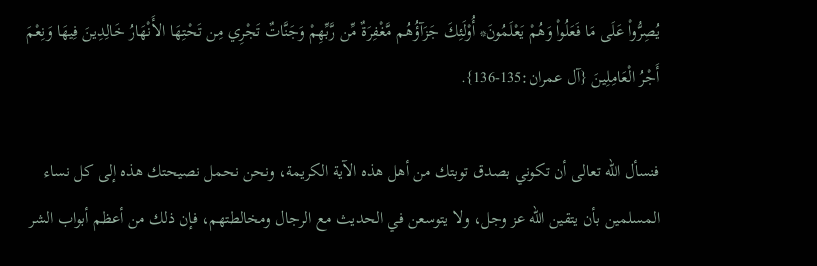يُصِرُّواْ عَلَى مَا فَعَلُواْ وَهُمْ يَعْلَمُونَ* أُوْلَئِكَ جَزَآؤُهُم مَّغْفِرَةٌ مِّن رَّبِّهِمْ وَجَنَّاتٌ تَجْرِي مِن تَحْتِهَا الأَنْهَارُ خَالِدِينَ فِيهَا وَنِعْمَ أَجْرُ الْعَامِلِينَ {آل عمران:135-136}.

فنسأل الله تعالى أن تكوني بصدق توبتك من أهل هذه الآية الكريمة، ونحن نحمل نصيحتك هذه إلى كل نساء المسلمين بأن يتقين الله عز وجل، ولا يتوسعن في الحديث مع الرجال ومخالطتهم، فإن ذلك من أعظم أبواب الشر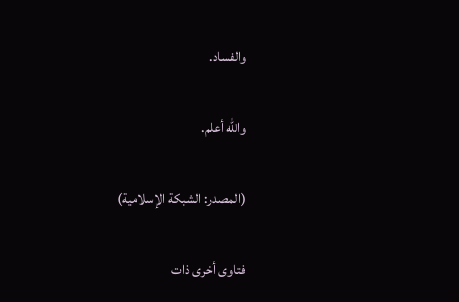والفساد.

والله أعلم.

(المصدر: الشبكة الإسلامية)

فتاوى أخرى ذات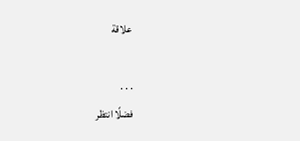علاقة

. . .
فضلًا انتظر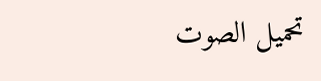تحميل الصوت